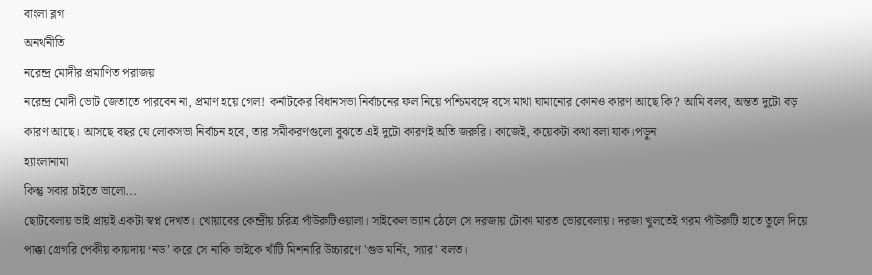বাংলা ব্লগ
অনর্থনীতি
নরেন্দ্র মোদীর প্রমাণিত পরাজয়
নরেন্দ্র মোদী ভোট জেতাতে পারবেন না, প্রমাণ হয়ে গেল! কর্নাটকের বিধানসভা নির্বাচনের ফল নিয়ে পশ্চিমবঙ্গে বসে মাথা ঘামানোর কোনও কারণ আছে কি? আমি বলব, অন্তত দুটো বড় কারণ আছে। আসছে বছর যে লোকসভা নির্বাচন হবে, তার সমীকরণগুলো বুঝতে এই দুটো কারণই অতি জরুরি। কাজেই, কয়েকটা কথা বলা যাক।পড়ুন
হ্যাংলানামা
কিন্তু সবার চাইতে ভালো...
ছোটবেলায় ভাই প্রায়ই একটা স্বপ্ন দেখত। খোয়াবের কেন্দ্রীয় চরিত্র পাঁউরুটিওয়ালা। সাইকেল ভ্যান ঠেলে সে দরজায় টোকা মারত ভোরবেলায়। দরজা খুলতেই গরম পাঁউরুটি হাতে তুলে দিয়ে পাক্কা গ্রেগরি পেকীয় কায়দায় ‘নড’ করে সে নাকি ভাইকে খাঁটি মিশনারি উচ্চারণে 'গুড মর্নিং, স্যার' বলত।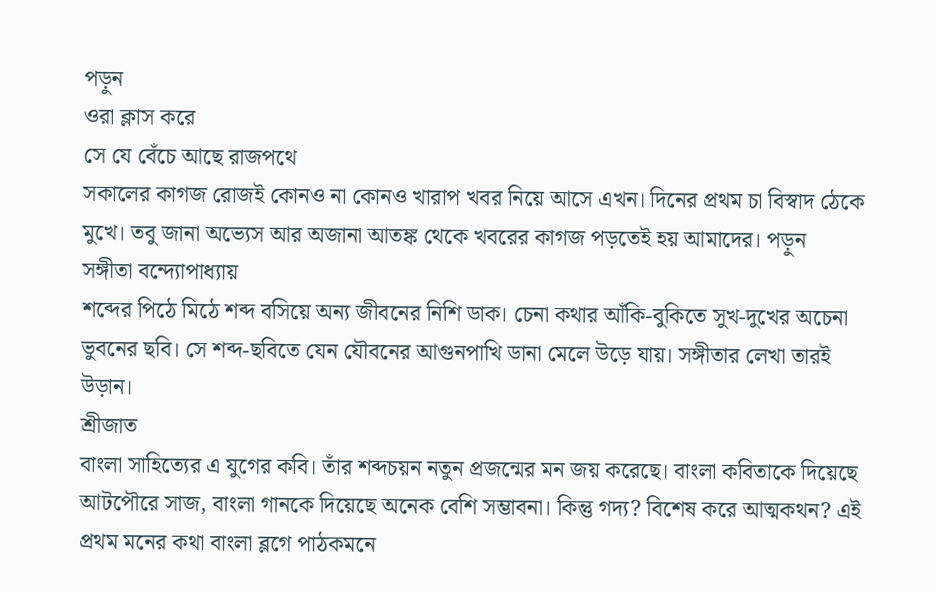পড়ুন
ওরা ক্লাস করে
সে যে বেঁচে আছে রাজপথে
সকালের কাগজ রোজই কোনও না কোনও খারাপ খবর নিয়ে আসে এখন। দিনের প্রথম চা বিস্বাদ ঠেকে মুখে। তবু জানা অভ্যেস আর অজানা আতঙ্ক থেকে খবরের কাগজ পড়তেই হয় আমাদের। পড়ুন
সঙ্গীতা বন্দ্যোপাধ্যায়
শব্দের পিঠে মিঠে শব্দ বসিয়ে অন্য জীবনের নিশি ডাক। চেনা কথার আঁকি-বুকিতে সুখ-দুখের অচেনা ভুবনের ছবি। সে শব্দ-ছবিতে যেন যৌবনের আগুনপাখি ডানা মেলে উড়ে যায়। সঙ্গীতার লেখা তারই উড়ান।
শ্রীজাত
বাংলা সাহিত্যের এ যুগের কবি। তাঁর শব্দচয়ন নতুন প্রজন্মের মন জয় করেছে। বাংলা কবিতাকে দিয়েছে আটপৌরে সাজ, বাংলা গানকে দিয়েছে অনেক বেশি সম্ভাবনা। কিন্তু গদ্য? বিশেষ করে আত্মকথন? এই প্রথম মনের কথা বাংলা ব্লগে পাঠকমনে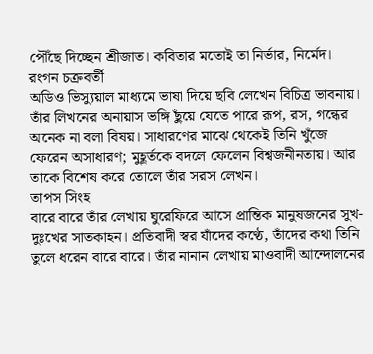পৌঁছে দিচ্ছেন শ্রীজাত। কবিতার মতোই তা নির্ভার, নির্মেদ।
রংগন চক্রবর্তী
অডিও ভিস্যুয়াল মাধ্যমে ভাষা দিয়ে ছবি লেখেন বিচিত্র ভাবনায়। তাঁর লিখনের অনায়াস ভঙ্গি ছুঁয়ে যেতে পারে রূপ, রস, গন্ধের অনেক না বলা বিষয়। সাধারণের মাঝে থেকেই তিনি খুঁজে ফেরেন অসাধারণ; মুহূর্তকে বদলে ফেলেন বিশ্বজনীনতায়। আর তাকে বিশেষ করে তোলে তাঁর সরস লেখন।
তাপস সিংহ
বারে বারে তাঁর লেখায় ঘুরেফিরে আসে প্রান্তিক মানুষজনের সুখ-দুঃখের সাতকাহন। প্রতিবাদী স্বর যাঁদের কণ্ঠে, তাঁদের কথা তিনি তুলে ধরেন বারে বারে। তাঁর নানান লেখায় মাওবাদী আন্দোলনের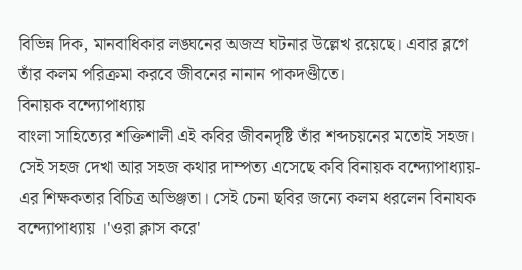বিভিন্ন দিক, মানবাধিকার লঙ্ঘনের অজস্র ঘটনার উল্লেখ রয়েছে। এবার ব্লগে তাঁর কলম পরিক্রমা করবে জীবনের নানান পাকদণ্ডীতে।
বিনায়ক বন্দ্যোপাধ্যায়
বাংলা সাহিত্যের শক্তিশালী এই কবির জীবনদৃষ্টি তাঁর শব্দচয়নের মতোই সহজ। সেই সহজ দেখা আর সহজ কথার দাম্পত্য এসেছে কবি বিনায়ক বন্দ্যোপাধ্যায়-এর শিক্ষকতার বিচিত্র অভিঞ্জতা। সেই চেনা ছবির জন্যে কলম ধরলেন বিনাযক বন্দ্যোপাধ্যায় ।'ওরা ক্লাস করে'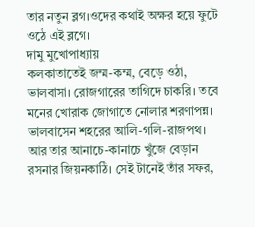তার নতুন ব্লগ।ওদের কথাই অক্ষর হয়ে ফুটে ওঠে এই ব্লগে।
দামু মুখোপাধ্যায়
কলকাতাতেই জম্ম-কম্ম, বেড়ে ওঠা, ভালবাসা। রোজগারের তাগিদে চাকরি। তবে মনের খোরাক জোগাতে নোলার শরণাপন্ন। ভালবাসেন শহরের আলি-গলি-রাজপথ। আর তার আনাচে-কানাচে খুঁজে বেড়ান রসনার জিয়নকাঠি। সেই টানেই তাঁর সফর,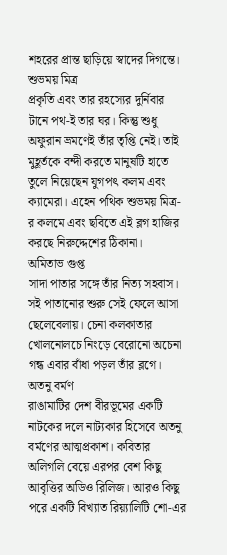শহরের প্রান্ত ছাড়িয়ে স্বাদের দিগন্তে।
শুভময় মিত্র
প্রকৃতি এবং তার রহস্যের দুর্নিবার টানে পথ-ই তার ঘর। কিন্তু শুধু অফুরান ভ্রমণেই তাঁর তৃপ্তি নেই। তাই মুহূর্তকে বন্দী করতে মানুষটি হাতে তুলে নিয়েছেন যুগপৎ কলম এবং ক্যামেরা। এহেন পথিক শুভময় মিত্র-র কলমে এবং ছবিতে এই ব্লগ হাজির করছে নিরুদ্দেশের ঠিকানা।
অমিতাভ গুপ্ত
সাদা পাতার সঙ্গে তাঁর নিত্য সহবাস। সই পাতানোর শুরু সেই ফেলে আসা ছেলেবেলায়। চেনা কলকাতার খোলনোলচে নিংড়ে বেরোনো অচেনা গন্ধ এবার বাঁধা পড়ল তাঁর ব্লগে।
অতনু বর্মণ
রাঙামাটির দেশ বীরভূমের একটি নাটকের দলে নাট্যকার হিসেবে অতনু বর্মণের আত্মপ্রকাশ। কবিতার অলিগলি বেয়ে এরপর বেশ কিছু আবৃত্তির অডিও রিলিজ। আরও কিছু পরে একটি বিখ্যাত রিয়্যালিটি শো-এর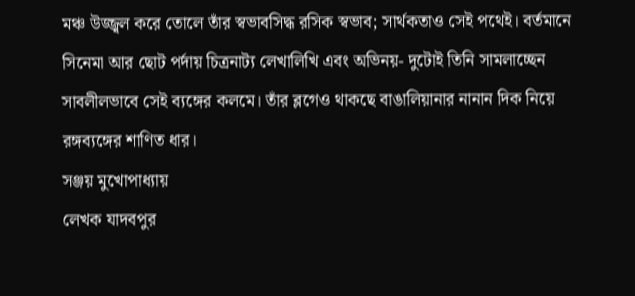মঞ্চ উজ্জ্বল করে তোলে তাঁর স্বভাবসিদ্ধ রসিক স্বভাব; সার্থকতাও সেই পথেই। বর্তমানে সিনেমা আর ছোট পর্দায় চিত্রনাট্য লেখালিখি এবং অভিনয়- দুটোই তিনি সামলাচ্ছেন সাবলীলভাবে সেই ব্যঙ্গের কলমে। তাঁর ব্লগেও থাকছে বাঙালিয়ানার নানান দিক নিয়ে রঙ্গব্যঙ্গের শাণিত ধার।
সঞ্জয় মুখোপাধ্যায়
লেখক যাদবপুর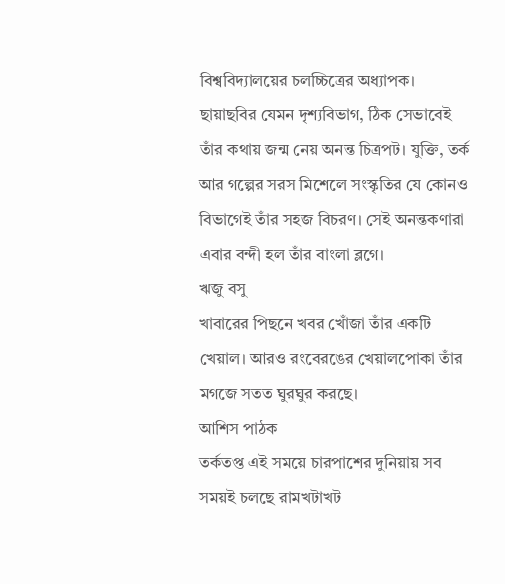বিশ্ববিদ্যালয়ের চলচ্চিত্রের অধ্যাপক। ছায়াছবির যেমন দৃশ্যবিভাগ, ঠিক সেভাবেই তাঁর কথায় জন্ম নেয় অনন্ত চিত্রপট। যুক্তি, তর্ক আর গল্পের সরস মিশেলে সংস্কৃতির যে কোনও বিভাগেই তাঁর সহজ বিচরণ। সেই অনন্তকণারা এবার বন্দী হল তাঁর বাংলা ব্লগে।
ঋজু বসু
খাবারের পিছনে খবর খোঁজা তাঁর একটি খেয়াল। আরও রংবেরঙের খেয়ালপোকা তাঁর মগজে সতত ঘুরঘুর করছে।
আশিস পাঠক
তর্কতপ্ত এই সময়ে চারপাশের দুনিয়ায় সব সময়ই চলছে রামখটাখট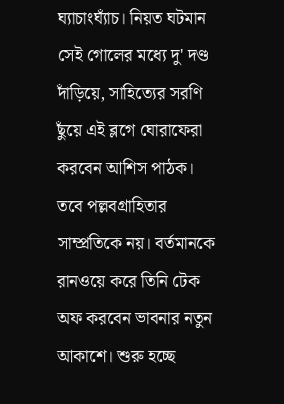ঘ্যাচাংঘ্যাঁচ। নিয়ত ঘটমান সেই গোলের মধ্যে দু' দণ্ড দাঁড়িয়ে, সাহিত্যের সরণি ছুঁয়ে এই ব্লগে ঘোরাফেরা করবেন আশিস পাঠক। তবে পল্লবগ্রাহিতার সাম্প্রতিকে নয়। বর্তমানকে রানওয়ে করে তিনি টেক অফ করবেন ভাবনার নতুন আকাশে। শুরু হচ্ছে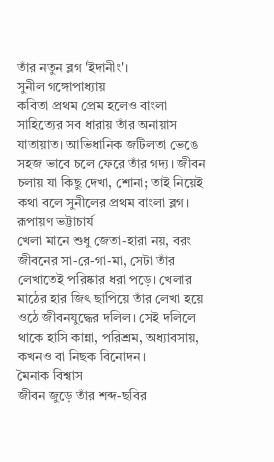তাঁর নতুন ব্লগ 'ইদানীং'।
সুনীল গঙ্গোপাধ্যায়
কবিতা প্রথম প্রেম হলেও বাংলা সাহিত্যের সব ধারায় তাঁর অনায়াস যাতায়াত। আভিধানিক জটিলতা ভেঙে সহজ ভাবে চলে ফেরে তাঁর গদ্য। জীবন চলায় যা কিছু দেখা, শোনা; তাই নিয়েই কথা বলে সুনীলের প্রথম বাংলা ব্লগ।
রূপায়ণ ভট্টাচার্য
খেলা মানে শুধু জেতা-হারা নয়, বরং জীবনের সা-রে-গা-মা, সেটা তাঁর লেখাতেই পরিষ্কার ধরা পড়ে। খেলার মাঠের হার জিৎ ছাপিয়ে তাঁর লেখা হয়ে ওঠে জীবনযুদ্ধের দলিল। সেই দলিলে থাকে হাসি কান্না, পরিশ্রম, অধ্যাবসায়, কখনও বা নিছক বিনোদন।
মৈনাক বিশ্বাস
জীবন জুড়ে তাঁর শব্দ-ছবির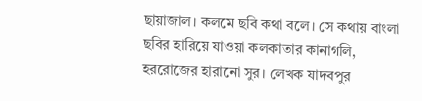ছায়াজাল। কলমে ছবি কথা বলে। সে কথায় বাংলা ছবির হারিয়ে যাওয়া কলকাতার কানাগলি, হররোজের হারানো সুর। লেখক যাদবপুর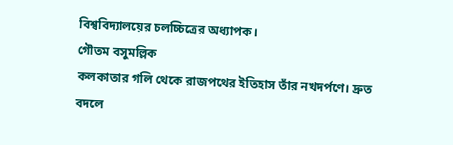বিশ্ববিদ্যালয়ের চলচ্চিত্রের অধ্যাপক।
গৌতম বসুমল্লিক
কলকাতার গলি থেকে রাজপথের ইতিহাস তাঁর নখদর্পণে। দ্রুত বদলে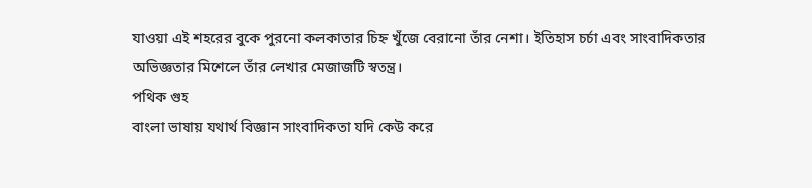যাওয়া এই শহরের বুকে পুরনো কলকাতার চিহ্ন খুঁজে বেরানো তাঁর নেশা। ইতিহাস চর্চা এবং সাংবাদিকতার অভিজ্ঞতার মিশেলে তাঁর লেখার মেজাজটি স্বতন্ত্র।
পথিক গুহ
বাংলা ভাষায় যথার্থ বিজ্ঞান সাংবাদিকতা যদি কেউ করে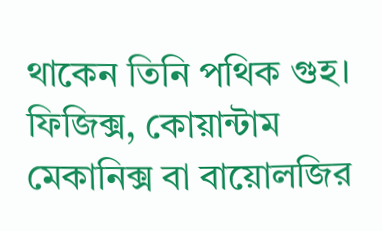থাকেন তিনি পথিক গুহ। ফিজিক্স, কোয়ান্টাম মেকানিক্স বা বায়োলজির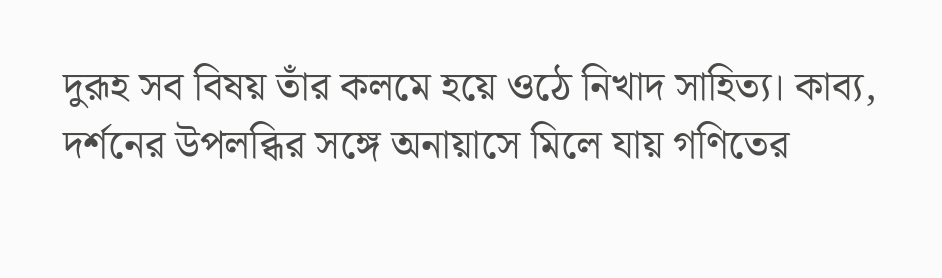দুরূহ সব বিষয় তাঁর কলমে হয়ে ওঠে নিখাদ সাহিত্য। কাব্য, দর্শনের উপলব্ধির সঙ্গে অনায়াসে মিলে যায় গণিতের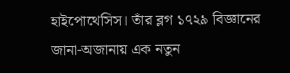হাইপোথেসিস। তাঁর ব্লগ ১৭২৯ বিজ্ঞানের জানা-অজানায় এক নতুন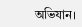অভিযান।